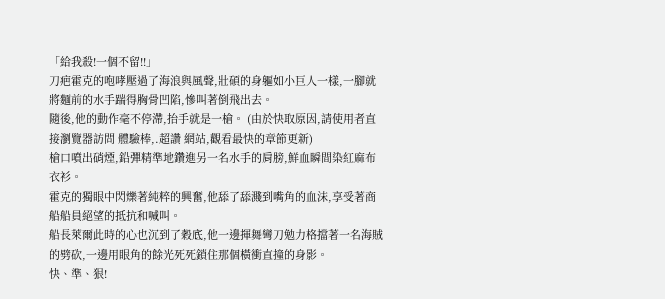「給我殺!一個不留!!」
刀疤霍克的咆哮壓過了海浪與風聲,壯碩的身軀如小巨人一樣,一腳就將麵前的水手踹得胸骨凹陷,慘叫著倒飛出去。
隨後,他的動作毫不停滯,抬手就是一槍。 (由於快取原因,請使用者直接瀏覽器訪問 體驗棒,.超讚 網站,觀看最快的章節更新)
槍口噴出硝煙,鉛彈精準地鑽進另一名水手的肩膀,鮮血瞬間染紅麻布衣衫。
霍克的獨眼中閃爍著純粹的興奮,他舔了舔濺到嘴角的血沫,享受著商船船員絕望的抵抗和喊叫。
船長萊爾此時的心也沉到了穀底,他一邊揮舞彎刀勉力格擋著一名海賊的劈砍,一邊用眼角的餘光死死鎖住那個橫衝直撞的身影。
快、準、狠!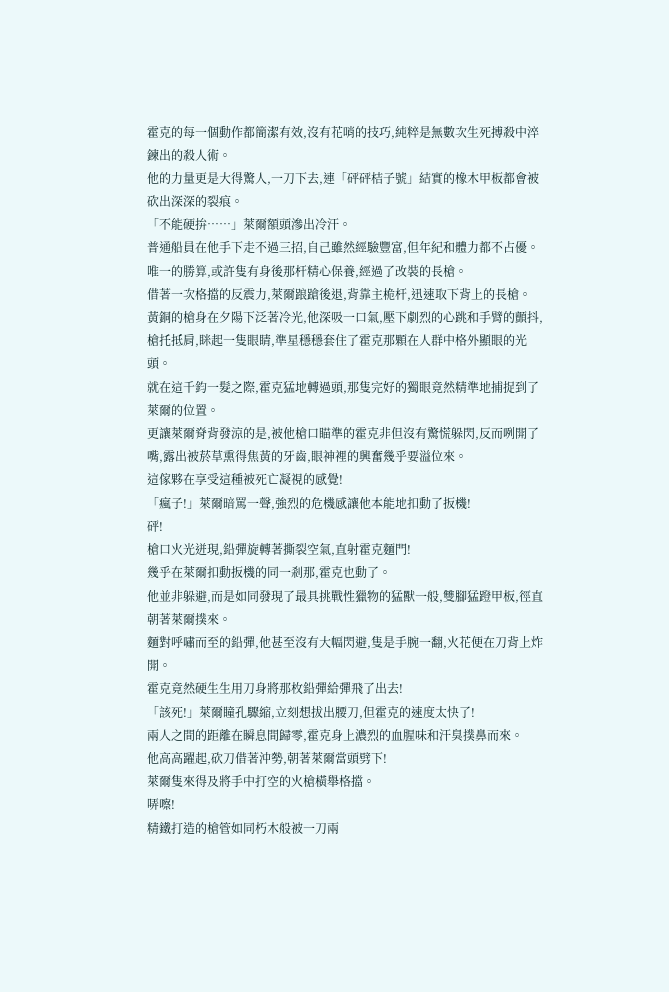霍克的每一個動作都簡潔有效,沒有花哨的技巧,純粹是無數次生死搏殺中淬鍊出的殺人術。
他的力量更是大得驚人,一刀下去,連「砰砰桔子號」結實的橡木甲板都會被砍出深深的裂痕。
「不能硬拚……」萊爾額頭滲出冷汗。
普通船員在他手下走不過三招,自己雖然經驗豐富,但年紀和體力都不占優。
唯一的勝算,或許隻有身後那杆精心保養,經過了改裝的長槍。
借著一次格擋的反震力,萊爾踉蹌後退,背靠主桅杆,迅速取下背上的長槍。
黃銅的槍身在夕陽下泛著冷光,他深吸一口氣,壓下劇烈的心跳和手臂的顫抖,槍托抵肩,眯起一隻眼睛,準星穩穩套住了霍克那顆在人群中格外顯眼的光頭。
就在這千鈞一髮之際,霍克猛地轉過頭,那隻完好的獨眼竟然精準地捕捉到了萊爾的位置。
更讓萊爾脊背發涼的是,被他槍口瞄準的霍克非但沒有驚慌躲閃,反而咧開了嘴,露出被菸草熏得焦黃的牙齒,眼神裡的興奮幾乎要溢位來。
這傢夥在享受這種被死亡凝視的感覺!
「瘋子!」萊爾暗罵一聲,強烈的危機感讓他本能地扣動了扳機!
砰!
槍口火光迸現,鉛彈旋轉著撕裂空氣,直射霍克麵門!
幾乎在萊爾扣動扳機的同一剎那,霍克也動了。
他並非躲避,而是如同發現了最具挑戰性獵物的猛獸一般,雙腳猛蹬甲板,徑直朝著萊爾撲來。
麵對呼嘯而至的鉛彈,他甚至沒有大幅閃避,隻是手腕一翻,火花便在刀背上炸開。
霍克竟然硬生生用刀身將那枚鉛彈給彈飛了出去!
「該死!」萊爾瞳孔驟縮,立刻想拔出腰刀,但霍克的速度太快了!
兩人之間的距離在瞬息間歸零,霍克身上濃烈的血腥味和汗臭撲鼻而來。
他高高躍起,砍刀借著沖勢,朝著萊爾當頭劈下!
萊爾隻來得及將手中打空的火槍橫舉格擋。
哢嚓!
精鐵打造的槍管如同朽木般被一刀兩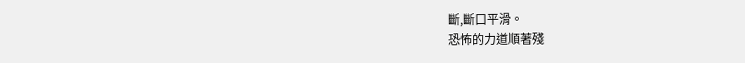斷,斷口平滑。
恐怖的力道順著殘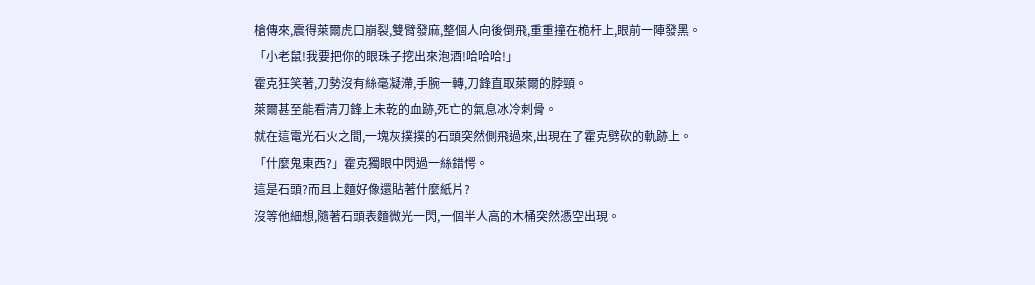槍傳來,震得萊爾虎口崩裂,雙臂發麻,整個人向後倒飛,重重撞在桅杆上,眼前一陣發黑。
「小老鼠!我要把你的眼珠子挖出來泡酒!哈哈哈!」
霍克狂笑著,刀勢沒有絲毫凝滯,手腕一轉,刀鋒直取萊爾的脖頸。
萊爾甚至能看清刀鋒上未乾的血跡,死亡的氣息冰冷刺骨。
就在這電光石火之間,一塊灰撲撲的石頭突然側飛過來,出現在了霍克劈砍的軌跡上。
「什麼鬼東西?」霍克獨眼中閃過一絲錯愕。
這是石頭?而且上麵好像還貼著什麼紙片?
沒等他細想,隨著石頭表麵微光一閃,一個半人高的木桶突然憑空出現。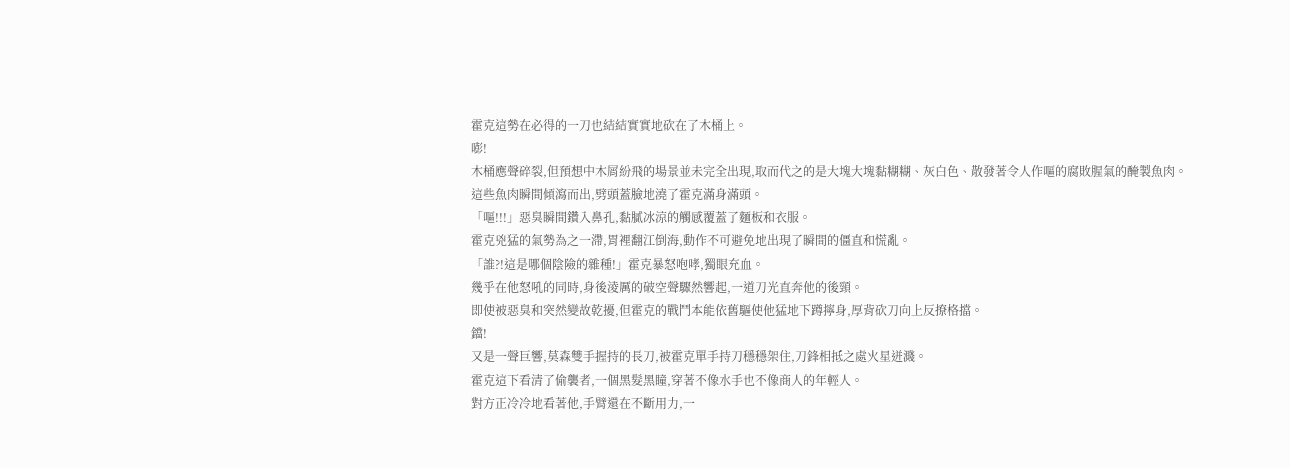霍克這勢在必得的一刀也結結實實地砍在了木桶上。
嘭!
木桶應聲碎裂,但預想中木屑紛飛的場景並未完全出現,取而代之的是大塊大塊黏糊糊、灰白色、散發著令人作嘔的腐敗腥氣的醃製魚肉。
這些魚肉瞬間傾瀉而出,劈頭蓋臉地澆了霍克滿身滿頭。
「嘔!!!」惡臭瞬間鑽入鼻孔,黏膩冰涼的觸感覆蓋了麵板和衣服。
霍克兇猛的氣勢為之一滯,胃裡翻江倒海,動作不可避免地出現了瞬間的僵直和慌亂。
「誰?!這是哪個陰險的雜種!」霍克暴怒咆哮,獨眼充血。
幾乎在他怒吼的同時,身後淩厲的破空聲驟然響起,一道刀光直奔他的後頸。
即使被惡臭和突然變故乾擾,但霍克的戰鬥本能依舊驅使他猛地下蹲擰身,厚背砍刀向上反撩格擋。
鐺!
又是一聲巨響,莫森雙手握持的長刀,被霍克單手持刀穩穩架住,刀鋒相抵之處火星迸濺。
霍克這下看清了偷襲者,一個黑髮黑瞳,穿著不像水手也不像商人的年輕人。
對方正冷冷地看著他,手臂還在不斷用力,一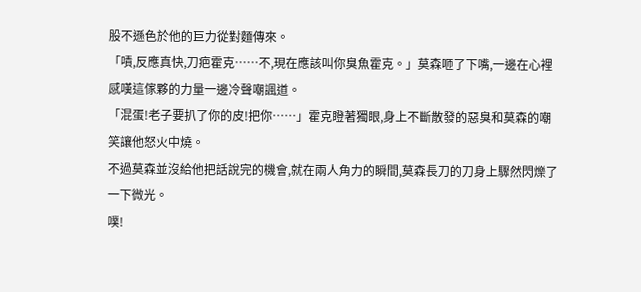股不遜色於他的巨力從對麵傳來。
「嘖,反應真快,刀疤霍克……不,現在應該叫你臭魚霍克。」莫森咂了下嘴,一邊在心裡感嘆這傢夥的力量一邊冷聲嘲諷道。
「混蛋!老子要扒了你的皮!把你……」霍克瞪著獨眼,身上不斷散發的惡臭和莫森的嘲笑讓他怒火中燒。
不過莫森並沒給他把話說完的機會,就在兩人角力的瞬間,莫森長刀的刀身上驟然閃爍了一下微光。
噗!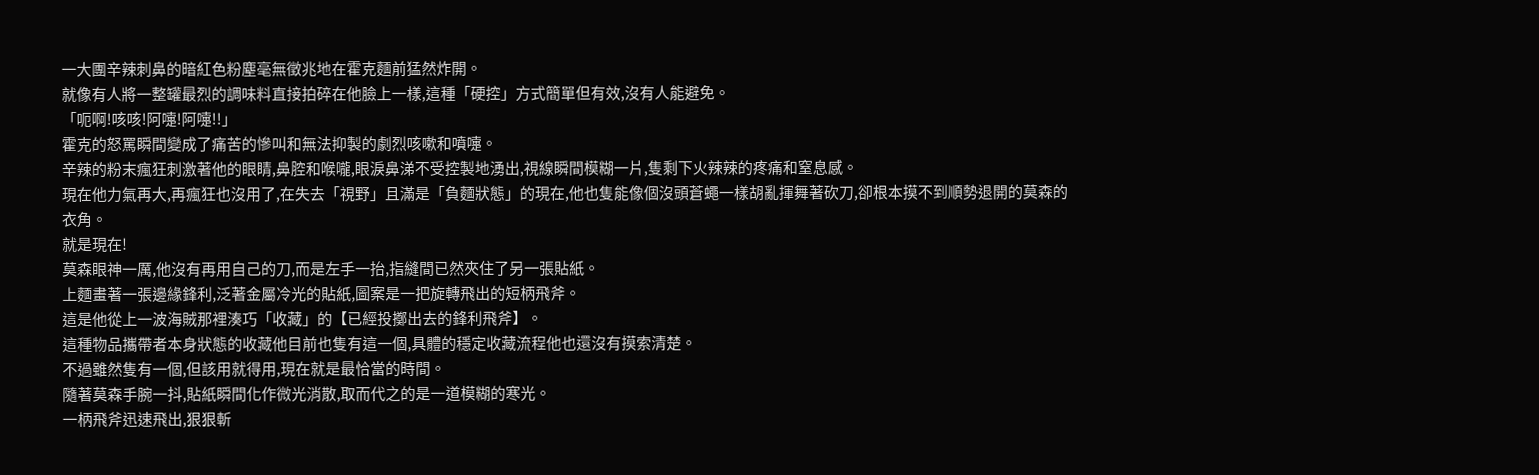一大團辛辣刺鼻的暗紅色粉塵毫無徵兆地在霍克麵前猛然炸開。
就像有人將一整罐最烈的調味料直接拍碎在他臉上一樣,這種「硬控」方式簡單但有效,沒有人能避免。
「呃啊!咳咳!阿嚏!阿嚏!!」
霍克的怒罵瞬間變成了痛苦的慘叫和無法抑製的劇烈咳嗽和噴嚏。
辛辣的粉末瘋狂刺激著他的眼睛,鼻腔和喉嚨,眼淚鼻涕不受控製地湧出,視線瞬間模糊一片,隻剩下火辣辣的疼痛和窒息感。
現在他力氣再大,再瘋狂也沒用了,在失去「視野」且滿是「負麵狀態」的現在,他也隻能像個沒頭蒼蠅一樣胡亂揮舞著砍刀,卻根本摸不到順勢退開的莫森的衣角。
就是現在!
莫森眼神一厲,他沒有再用自己的刀,而是左手一抬,指縫間已然夾住了另一張貼紙。
上麵畫著一張邊緣鋒利,泛著金屬冷光的貼紙,圖案是一把旋轉飛出的短柄飛斧。
這是他從上一波海賊那裡湊巧「收藏」的【已經投擲出去的鋒利飛斧】。
這種物品攜帶者本身狀態的收藏他目前也隻有這一個,具體的穩定收藏流程他也還沒有摸索清楚。
不過雖然隻有一個,但該用就得用,現在就是最恰當的時間。
隨著莫森手腕一抖,貼紙瞬間化作微光消散,取而代之的是一道模糊的寒光。
一柄飛斧迅速飛出,狠狠斬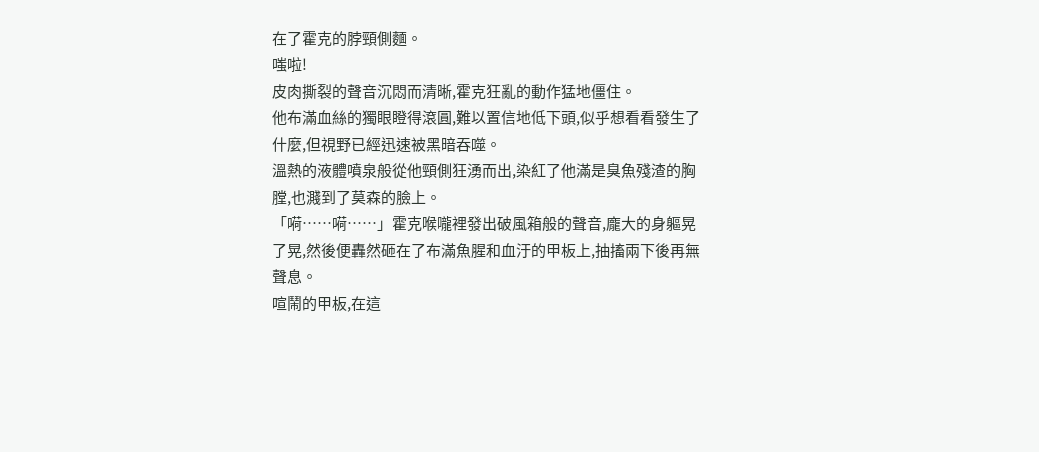在了霍克的脖頸側麵。
嗤啦!
皮肉撕裂的聲音沉悶而清晰,霍克狂亂的動作猛地僵住。
他布滿血絲的獨眼瞪得滾圓,難以置信地低下頭,似乎想看看發生了什麼,但視野已經迅速被黑暗吞噬。
溫熱的液體噴泉般從他頸側狂湧而出,染紅了他滿是臭魚殘渣的胸膛,也濺到了莫森的臉上。
「嗬……嗬……」霍克喉嚨裡發出破風箱般的聲音,龐大的身軀晃了晃,然後便轟然砸在了布滿魚腥和血汙的甲板上,抽搐兩下後再無聲息。
喧鬧的甲板,在這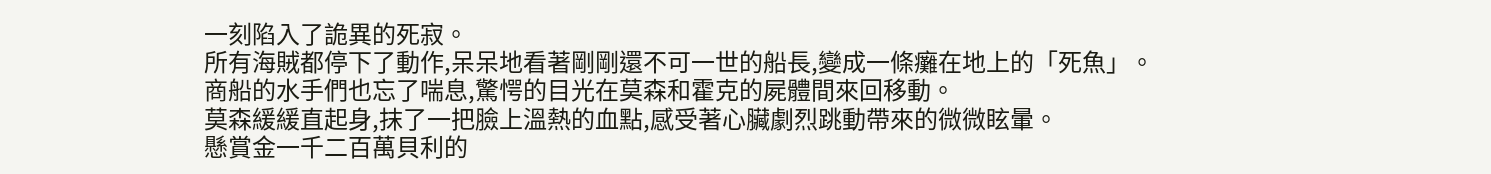一刻陷入了詭異的死寂。
所有海賊都停下了動作,呆呆地看著剛剛還不可一世的船長,變成一條癱在地上的「死魚」。
商船的水手們也忘了喘息,驚愕的目光在莫森和霍克的屍體間來回移動。
莫森緩緩直起身,抹了一把臉上溫熱的血點,感受著心臟劇烈跳動帶來的微微眩暈。
懸賞金一千二百萬貝利的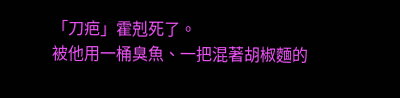「刀疤」霍剋死了。
被他用一桶臭魚、一把混著胡椒麵的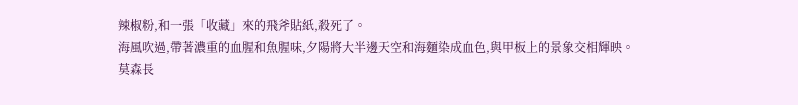辣椒粉,和一張「收藏」來的飛斧貼紙,殺死了。
海風吹過,帶著濃重的血腥和魚腥味,夕陽將大半邊天空和海麵染成血色,與甲板上的景象交相輝映。
莫森長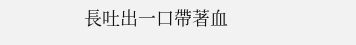長吐出一口帶著血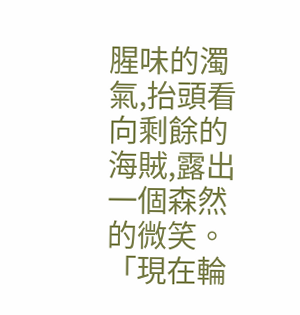腥味的濁氣,抬頭看向剩餘的海賊,露出一個森然的微笑。
「現在輪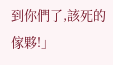到你們了,該死的傢夥!」